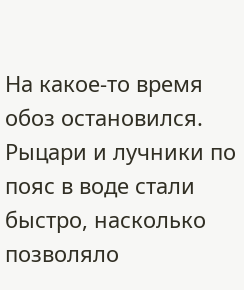На какое-то время обоз остановился. Рыцари и лучники по пояс в воде стали быстро, насколько позволяло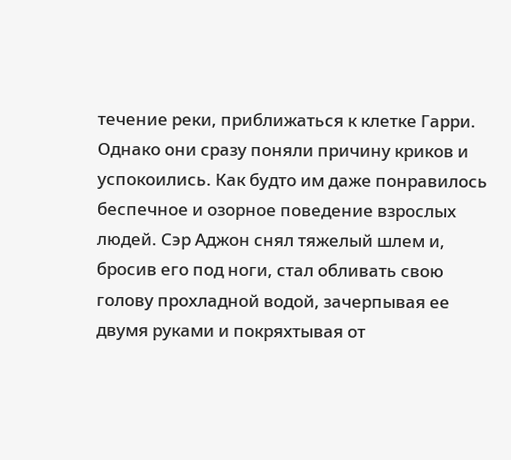течение реки, приближаться к клетке Гарри. Однако они сразу поняли причину криков и успокоились. Как будто им даже понравилось беспечное и озорное поведение взрослых людей. Сэр Аджон снял тяжелый шлем и, бросив его под ноги, стал обливать свою голову прохладной водой, зачерпывая ее двумя руками и покряхтывая от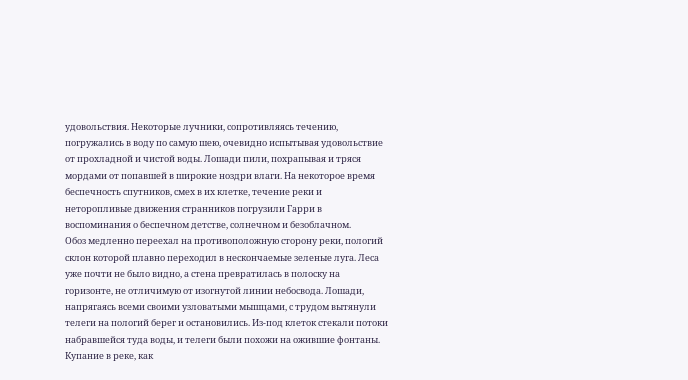удовольствия. Некоторые лучники, сопротивляясь течению, погружались в воду по самую шею, очевидно испытывая удовольствие от прохладной и чистой воды. Лошади пили, похрапывая и тряся мордами от попавшей в широкие ноздри влаги. На некоторое время беспечность спутников, смех в их клетке, течение реки и неторопливые движения странников погрузили Гарри в воспоминания о беспечном детстве, солнечном и безоблачном.
Обоз медленно переехал на противоположную сторону реки, пологий склон которой плавно переходил в нескончаемые зеленые луга. Леса уже почти не было видно, а стена превратилась в полоску на горизонте, не отличимую от изогнутой линии небосвода. Лошади, напрягаясь всеми своими узловатыми мышцами, с трудом вытянули телеги на пологий берег и остановились. Из-под клеток стекали потоки набравшейся туда воды, и телеги были похожи на ожившие фонтаны.
Купание в реке, как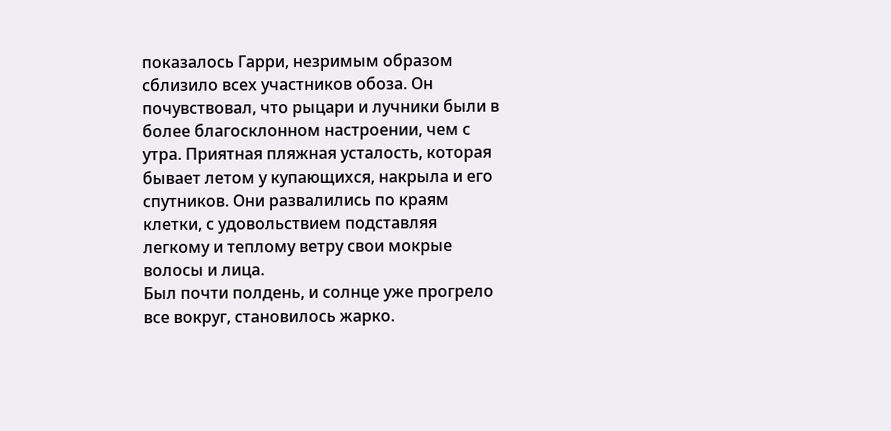показалось Гарри, незримым образом сблизило всех участников обоза. Он почувствовал, что рыцари и лучники были в более благосклонном настроении, чем с утра. Приятная пляжная усталость, которая бывает летом у купающихся, накрыла и его спутников. Они развалились по краям клетки, с удовольствием подставляя легкому и теплому ветру свои мокрые волосы и лица.
Был почти полдень, и солнце уже прогрело все вокруг, становилось жарко.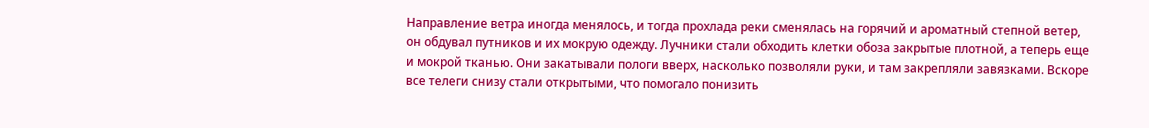Направление ветра иногда менялось, и тогда прохлада реки сменялась на горячий и ароматный степной ветер, он обдувал путников и их мокрую одежду. Лучники стали обходить клетки обоза закрытые плотной, а теперь еще и мокрой тканью. Они закатывали пологи вверх, насколько позволяли руки, и там закрепляли завязками. Вскоре все телеги снизу стали открытыми, что помогало понизить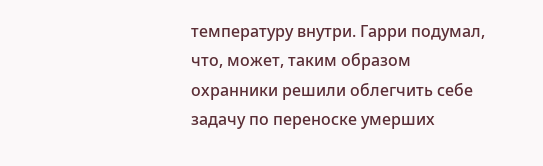температуру внутри. Гарри подумал, что, может, таким образом охранники решили облегчить себе задачу по переноске умерших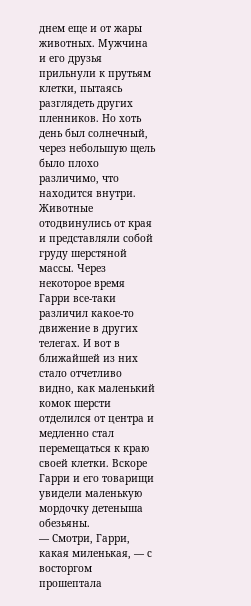днем еще и от жары животных. Мужчина и его друзья прильнули к прутьям клетки, пытаясь разглядеть других пленников. Но хоть день был солнечный, через небольшую щель было плохо различимо, что находится внутри. Животные отодвинулись от края и представляли собой груду шерстяной массы. Через некоторое время Гарри все-таки различил какое-то движение в других телегах. И вот в ближайшей из них стало отчетливо видно, как маленький комок шерсти отделился от центра и медленно стал перемещаться к краю своей клетки. Вскоре Гарри и его товарищи увидели маленькую мордочку детеныша обезьяны.
— Смотри, Гарри, какая миленькая, — с восторгом прошептала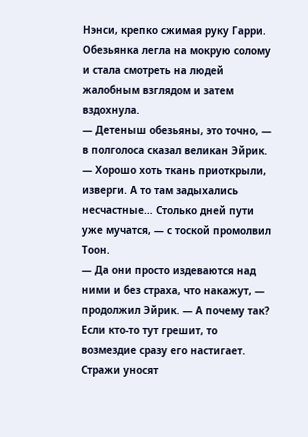Нэнси, крепко сжимая руку Гарри. Обезьянка легла на мокрую солому и стала смотреть на людей жалобным взглядом и затем вздохнула.
— Детеныш обезьяны, это точно, — в полголоса сказал великан Эйрик.
— Хорошо хоть ткань приоткрыли, изверги. А то там задыхались несчастные… Столько дней пути уже мучатся, — с тоской промолвил Тоон.
— Да они просто издеваются над ними и без страха, что накажут, — продолжил Эйрик. — А почему так? Если кто-то тут грешит, то возмездие сразу его настигает. Стражи уносят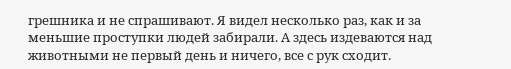грешника и не спрашивают. Я видел несколько раз, как и за меньшие проступки людей забирали. А здесь издеваются над животными не первый день и ничего, все с рук сходит.